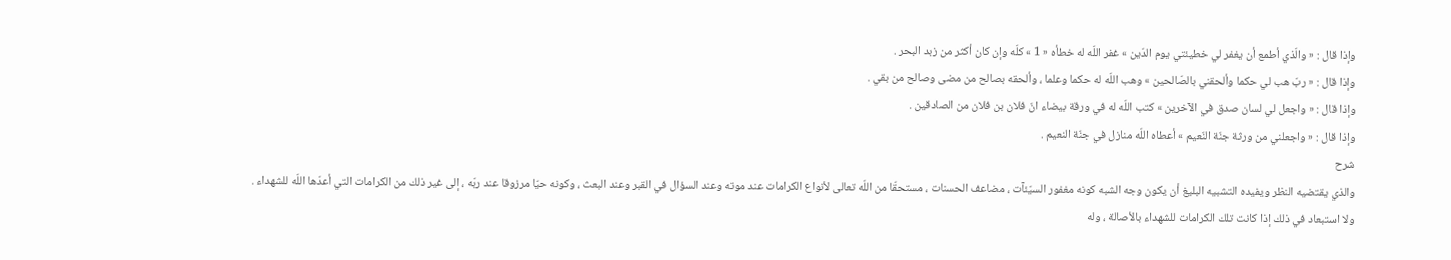وإذا قال : « والّذي أطمع أن يغفر لي خطيئتي يوم الدّين » غفر اللّه له خطأه « 1 » كلّه وإن كان أكثر من زبد البحر .
وإذا قال : « ربّ هب لي حكما وألحقني بالصّالحين » وهب اللّه له حكما وعلما ، وألحقه بصالح من مضى وصالح من بقي .
وإذا قال : « واجعل لي لسان صدق في الآخرين » كتب اللّه له في ورقة بيضاء انّ فلان بن فلان من الصادقين .
وإذا قال : « واجعلني من ورثة جنّة النّعيم » أعطاه اللّه منازل في جنّة النعيم .
شرح
والذي يقتضيه النظر ويفيده التشبيه البليغ أن يكون وجه الشبه كونه مغفور السيّئآت ، مضاعف الحسنات ، مستحقّا من اللّه تعالى لأنواع الكرامات عند موته وعند السؤال في القبر وعند البعث ، وكونه حيّا مرزوقا عند ربّه ، إلى غير ذلك من الكرامات التي أعدّها اللّه للشهداء .
ولا استبعاد في ذلك إذا كانت تلك الكرامات للشهداء بالأصالة ، وله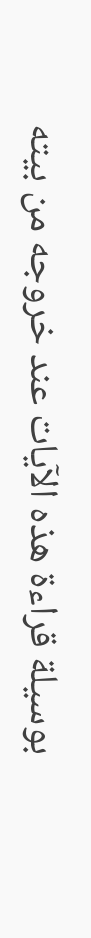بوسيلة قراءة هذه الآيات عند خروجه من بيته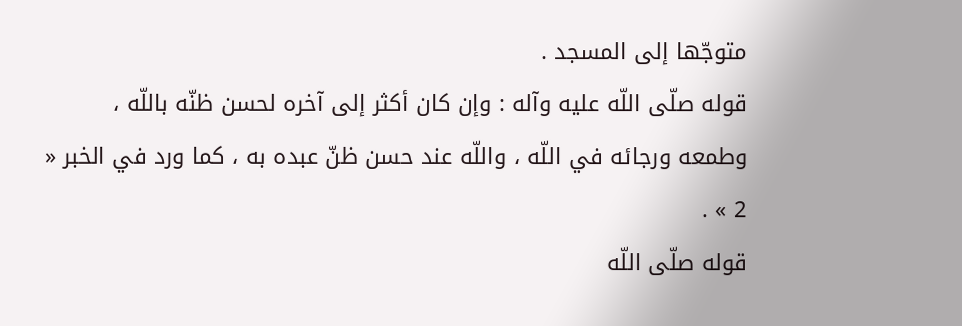متوجّها إلى المسجد .
قوله صلّى اللّه عليه وآله : وإن كان أكثر إلى آخره لحسن ظنّه باللّه ، وطمعه ورجائه في اللّه ، واللّه عند حسن ظنّ عبده به ، كما ورد في الخبر « 2 » .
قوله صلّى اللّه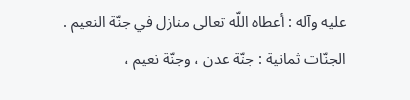عليه وآله : أعطاه اللّه تعالى منازل في جنّة النعيم .
الجنّات ثمانية : جنّة عدن ، وجنّة نعيم ،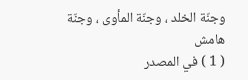وجنّة الخلد ، وجنّة المأوى ، وجنّة
هامش
( 1 ) في المصدر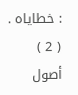: خطاياه .
( 2 ) أصول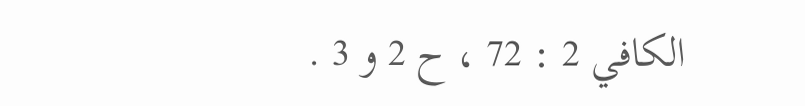الكافي 2 : 72 ، ح 2 و 3 .